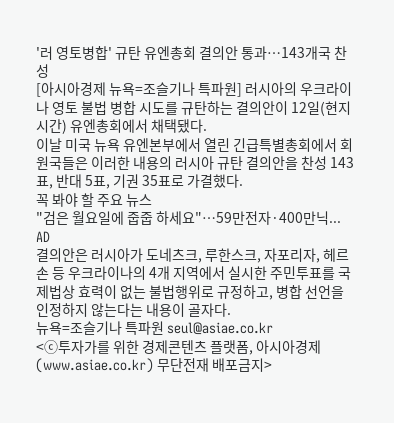'러 영토병합' 규탄 유엔총회 결의안 통과…143개국 찬성
[아시아경제 뉴욕=조슬기나 특파원] 러시아의 우크라이나 영토 불법 병합 시도를 규탄하는 결의안이 12일(현지시간) 유엔총회에서 채택됐다.
이날 미국 뉴욕 유엔본부에서 열린 긴급특별총회에서 회원국들은 이러한 내용의 러시아 규탄 결의안을 찬성 143표, 반대 5표, 기권 35표로 가결했다.
꼭 봐야 할 주요 뉴스
"검은 월요일에 줍줍 하세요"…59만전자·400만닉...
AD
결의안은 러시아가 도네츠크, 루한스크, 자포리자, 헤르손 등 우크라이나의 4개 지역에서 실시한 주민투표를 국제법상 효력이 없는 불법행위로 규정하고, 병합 선언을 인정하지 않는다는 내용이 골자다.
뉴욕=조슬기나 특파원 seul@asiae.co.kr
<ⓒ투자가를 위한 경제콘텐츠 플랫폼, 아시아경제(www.asiae.co.kr) 무단전재 배포금지>